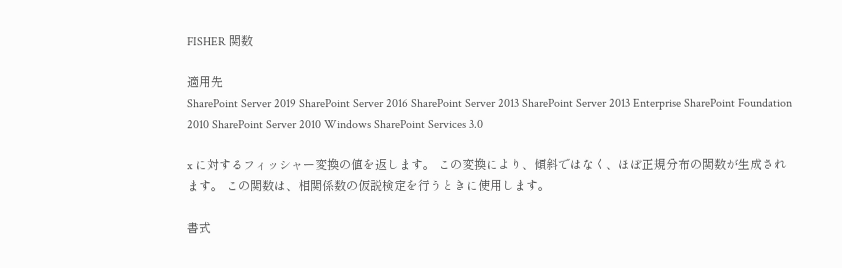FISHER 関数

適用先
SharePoint Server 2019 SharePoint Server 2016 SharePoint Server 2013 SharePoint Server 2013 Enterprise SharePoint Foundation 2010 SharePoint Server 2010 Windows SharePoint Services 3.0

x に対するフィッシャー変換の値を返します。 この変換により、傾斜ではなく、ほぼ正規分布の関数が生成されます。 この関数は、相関係数の仮説検定を行うときに使用します。

書式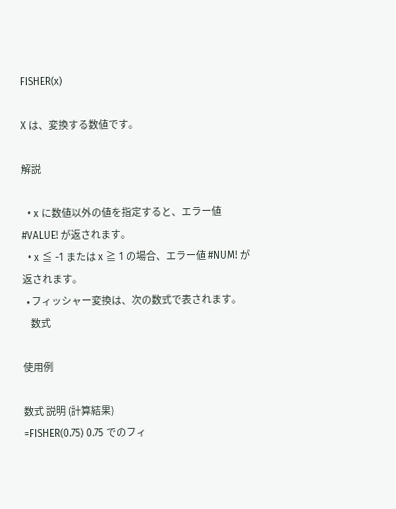FISHER(x)

X は、変換する数値です。

解説

  • x に数値以外の値を指定すると、エラー値 #VALUE! が返されます。
  • x ≦ -1 または x ≧ 1 の場合、エラー値 #NUM! が返されます。
  • フィッシャー変換は、次の数式で表されます。
    数式

使用例

数式 説明 (計算結果)
=FISHER(0.75) 0.75 でのフィ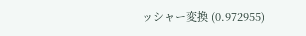ッシャー変換 (0.972955)